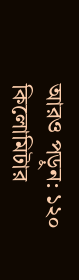আরও পড়ুন: ১২০ কিলোমিটার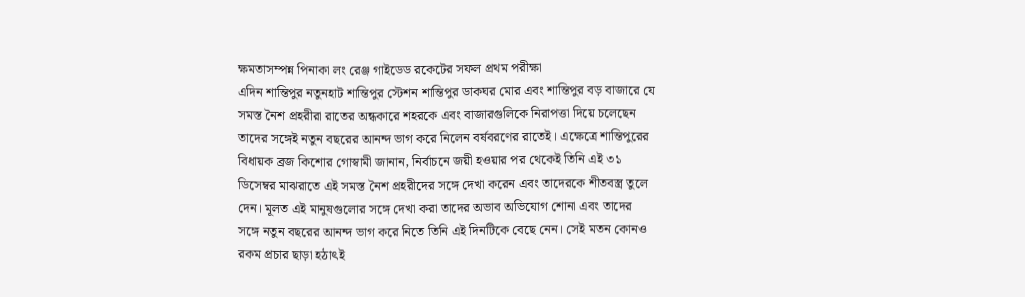ক্ষমতাসম্পন্ন পিনাকা লং রেঞ্জ গাইডেড রকেটের সফল প্রথম পরীক্ষা
এদিন শান্তিপুর নতুনহাট শান্তিপুর স্টেশন শান্তিপুর ডাকঘর মোর এবং শান্তিপুর বড় বাজারে যে সমস্ত নৈশ প্রহরীরা রাতের অন্ধকারে শহরকে এবং বাজারগুলিকে নিরাপত্তা দিয়ে চলেছেন তাদের সঙ্গেই নতুন বছরের আনন্দ ভাগ করে নিলেন বর্ষবরণের রাতেই। এক্ষেত্রে শান্তিপুরের বিধায়ক ব্রজ কিশোর গোস্বামী জানান, নির্বাচনে জয়ী হওয়ার পর থেকেই তিনি এই ৩১ ডিসেম্বর মাঝরাতে এই সমস্ত নৈশ প্রহরীদের সঙ্গে দেখা করেন এবং তাদেরকে শীতবস্ত্র তুলে দেন। মূলত এই মানুষগুলোর সঙ্গে দেখা করা তাদের অভাব অভিযোগ শোনা এবং তাদের সঙ্গে নতুন বছরের আনন্দ ভাগ করে নিতে তিনি এই দিনটিকে বেছে নেন। সেই মতন কোনও রকম প্রচার ছাড়া হঠাৎই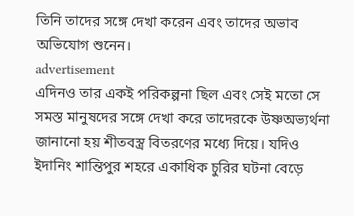তিনি তাদের সঙ্গে দেখা করেন এবং তাদের অভাব অভিযোগ শুনেন।
advertisement
এদিনও তার একই পরিকল্পনা ছিল এবং সেই মতো সে সমস্ত মানুষদের সঙ্গে দেখা করে তাদেরকে উষ্ণঅভ্যর্থনা জানানো হয় শীতবস্ত্র বিতরণের মধ্যে দিয়ে। যদিও ইদানিং শান্তিপুর শহরে একাধিক চুরির ঘটনা বেড়ে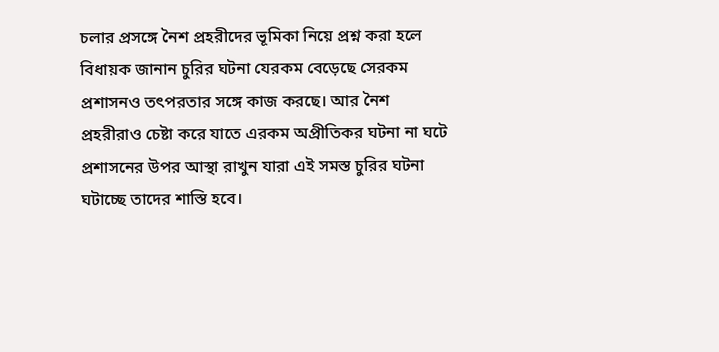চলার প্রসঙ্গে নৈশ প্রহরীদের ভূমিকা নিয়ে প্রশ্ন করা হলে বিধায়ক জানান চুরির ঘটনা যেরকম বেড়েছে সেরকম প্রশাসনও তৎপরতার সঙ্গে কাজ করছে। আর নৈশ প্রহরীরাও চেষ্টা করে যাতে এরকম অপ্রীতিকর ঘটনা না ঘটে প্রশাসনের উপর আস্থা রাখুন যারা এই সমস্ত চুরির ঘটনা ঘটাচ্ছে তাদের শাস্তি হবে।